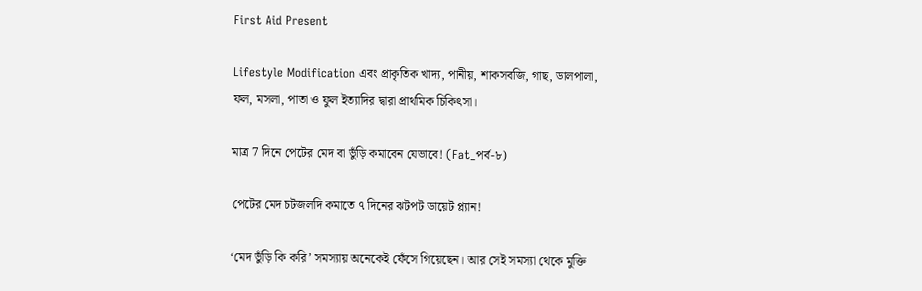First Aid Present

Lifestyle Modification এবং প্রাকৃতিক খাদ্য, পানীয়, শাকসবজি, গাছ, ডালপালা, ফল, মসলা, পাতা ও ফুল ইত্যাদির দ্বারা প্রাথমিক চিকিৎসা।

মাত্র 7 দিনে পেটের মেদ বা ভুঁড়ি কমাবেন যেভাবে! (Fat_পর্ব-৮)

পেটের মেদ চটজলদি কমাতে ৭ দিনের ঝটপট ডায়েট প্ল্যান!

‘মেদ ভুঁড়ি কি করি’ সমস্যায় অনেকেই ফেঁসে গিয়েছেন। আর সেই সমস্যা থেকে মুক্তি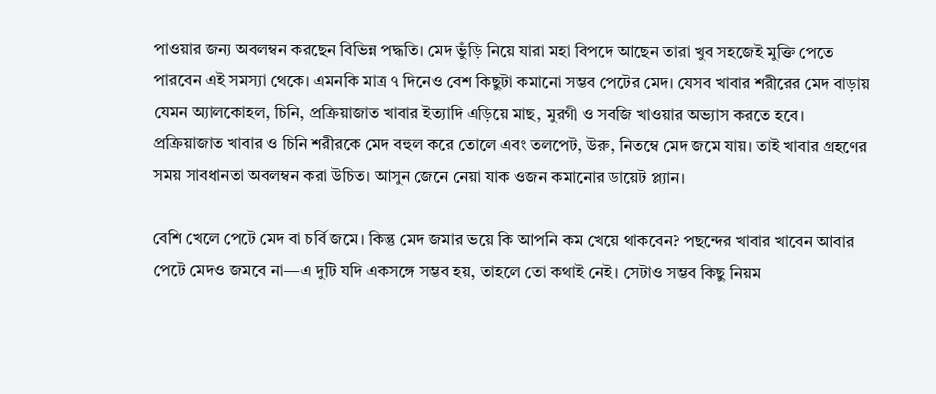পাওয়ার জন্য অবলম্বন করছেন বিভিন্ন পদ্ধতি। মেদ ভুঁড়ি নিয়ে যারা মহা বিপদে আছেন তারা খুব সহজেই মুক্তি পেতে পারবেন এই সমস্যা থেকে। এমনকি মাত্র ৭ দিনেও বেশ কিছুটা কমানো সম্ভব পেটের মেদ। যেসব খাবার শরীরের মেদ বাড়ায় যেমন অ্যালকোহল, চিনি, প্রক্রিয়াজাত খাবার ইত্যাদি এড়িয়ে মাছ, মুরগী ও সবজি খাওয়ার অভ্যাস করতে হবে। প্রক্রিয়াজাত খাবার ও চিনি শরীরকে মেদ বহুল করে তোলে এবং তলপেট, উরু, নিতম্বে মেদ জমে যায়। তাই খাবার গ্রহণের সময় সাবধানতা অবলম্বন করা উচিত। আসুন জেনে নেয়া যাক ওজন কমানোর ডায়েট প্ল্যান।

বেশি খেলে পেটে মেদ বা চর্বি জমে। কিন্তু মেদ জমার ভয়ে কি আপনি কম খেয়ে থাকবেন? পছন্দের খাবার খাবেন আবার পেটে মেদও জমবে না—এ দুটি যদি একসঙ্গে সম্ভব হয়, তাহলে তো কথাই নেই। সেটাও সম্ভব কিছু নিয়ম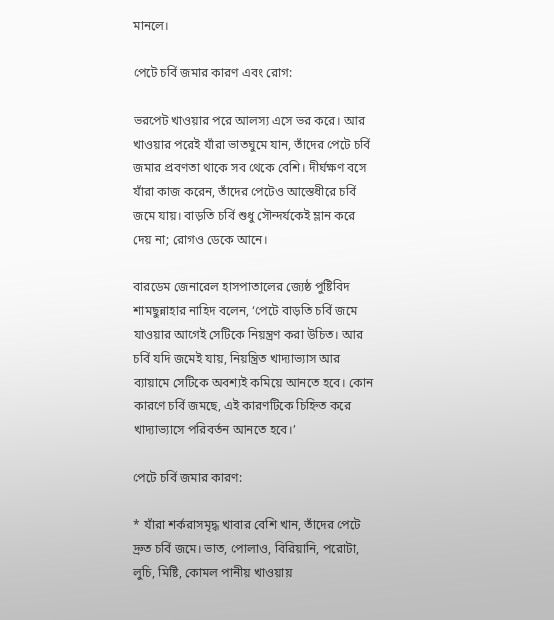মানলে।

পেটে চর্বি জমার কারণ এবং রোগ:

ভরপেট খাওয়ার পরে আলস্য এসে ভর করে। আর খাওয়ার পরেই যাঁরা ভাতঘুমে যান, তাঁদের পেটে চর্বি জমার প্রবণতা থাকে সব থেকে বেশি। দীর্ঘক্ষণ বসে যাঁরা কাজ করেন, তাঁদের পেটেও আস্তেধীরে চর্বি জমে যায়। বাড়তি চর্বি শুধু সৌন্দর্যকেই ম্লান করে দেয় না; রোগও ডেকে আনে।

বারডেম জেনারেল হাসপাতালের জ্যেষ্ঠ পুষ্টিবিদ শামছুন্নাহার নাহিদ বলেন, ‘পেটে বাড়তি চর্বি জমে যাওয়ার আগেই সেটিকে নিয়ন্ত্রণ করা উচিত। আর চর্বি যদি জমেই যায়, নিয়ন্ত্রিত খাদ্যাভ্যাস আর ব্যায়ামে সেটিকে অবশ্যই কমিয়ে আনতে হবে। কোন কারণে চর্বি জমছে, এই কারণটিকে চিহ্নিত করে খাদ্যাভ্যাসে পরিবর্তন আনতে হবে।’

পেটে চর্বি জমার কারণ:

* যাঁরা শর্করাসমৃদ্ধ খাবার বেশি খান, তাঁদের পেটে দ্রুত চর্বি জমে। ভাত, পোলাও, বিরিয়ানি, পরোটা, লুচি, মিষ্টি, কোমল পানীয় খাওয়ায়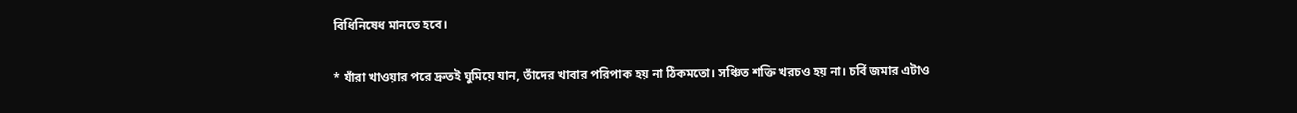বিধিনিষেধ মানতে হবে।

* যাঁরা খাওয়ার পরে দ্রুতই ঘুমিয়ে যান, তাঁদের খাবার পরিপাক হয় না ঠিকমতো। সঞ্চিত শক্তি খরচও হয় না। চর্বি জমার এটাও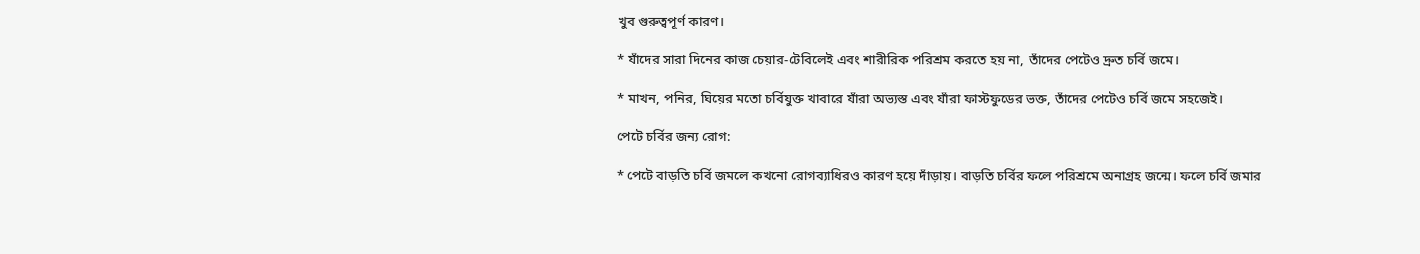খুব গুরুত্বপূর্ণ কারণ।

* যাঁদের সারা দিনের কাজ চেয়ার-টেবিলেই এবং শারীরিক পরিশ্রম করতে হয় না, তাঁদের পেটেও দ্রুত চর্বি জমে।

* মাখন, পনির, ঘিয়ের মতো চর্বিযুক্ত খাবারে যাঁরা অভ্যস্ত এবং যাঁরা ফাস্টফুডের ভক্ত, তাঁদের পেটেও চর্বি জমে সহজেই।

পেটে চর্বির জন্য রোগ:

* পেটে বাড়তি চর্বি জমলে কখনো রোগব্যাধিরও কারণ হয়ে দাঁড়ায়। বাড়তি চর্বির ফলে পরিশ্রমে অনাগ্রহ জন্মে। ফলে চর্বি জমার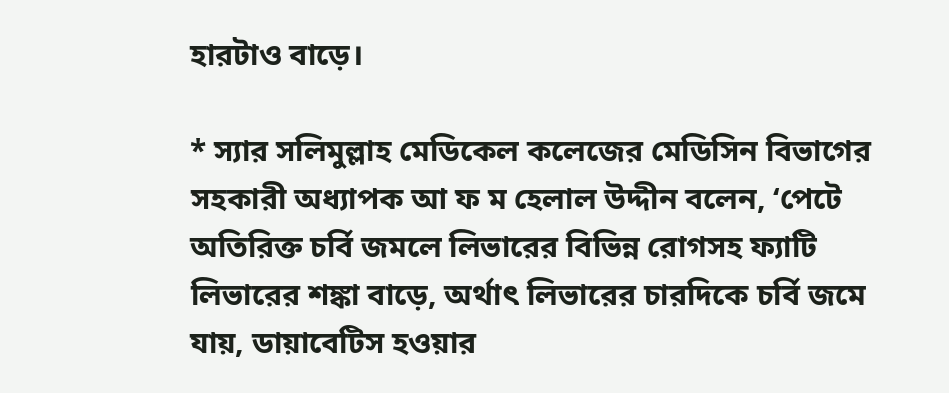হারটাও বাড়ে।

* স্যার সলিমুল্লাহ মেডিকেল কলেজের মেডিসিন বিভাগের সহকারী অধ্যাপক আ ফ ম হেলাল উদ্দীন বলেন, ‘পেটে অতিরিক্ত চর্বি জমলে লিভারের বিভিন্ন রোগসহ ফ্যাটি লিভারের শঙ্কা বাড়ে, অর্থাৎ লিভারের চারদিকে চর্বি জমে যায়, ডায়াবেটিস হওয়ার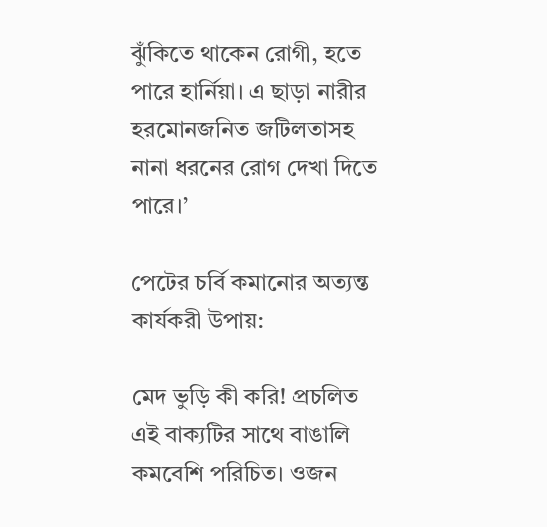ঝুঁকিতে থাকেন রোগী, হতে পারে হার্নিয়া। এ ছাড়া নারীর হরমোনজনিত জটিলতাসহ নানা ধরনের রোগ দেখা দিতে পারে।’

পেটের চর্বি কমানোর অত্যন্ত কার্যকরী উপায়:

মেদ ভুড়ি কী করি! প্রচলিত এই বাক্যটির সাথে বাঙালি কমবেশি পরিচিত। ওজন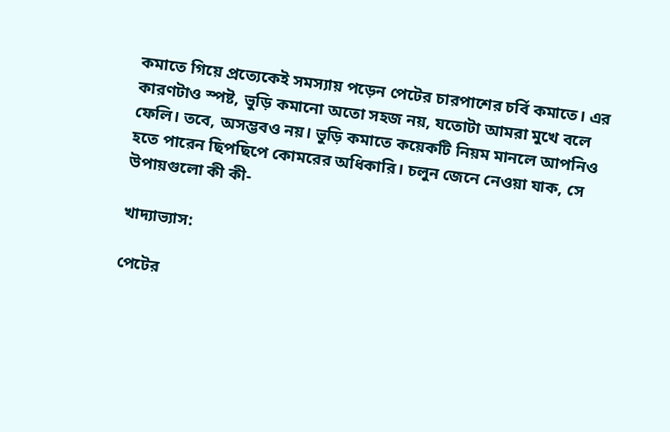কমাতে গিয়ে প্রত্যেকেই সমস্যায় পড়েন পেটের চারপাশের চর্বি কমাতে। এর কারণটাও স্পষ্ট, ভুড়ি কমানো অতো সহজ নয়, যতোটা আমরা মুখে বলে ফেলি। তবে, অসম্ভবও নয়। ভুড়ি কমাতে কয়েকটি নিয়ম মানলে আপনিও হতে পারেন ছিপছিপে কোমরের অধিকারি। চলুন জেনে নেওয়া যাক, সে উপায়গুলো কী কী-

খাদ্যাভ্যাস:

পেটের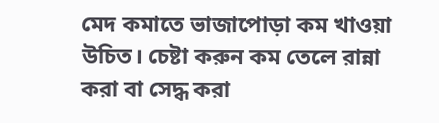মেদ কমাতে ভাজাপোড়া কম খাওয়া উচিত। চেষ্টা করুন কম তেলে রান্না করা বা সেদ্ধ করা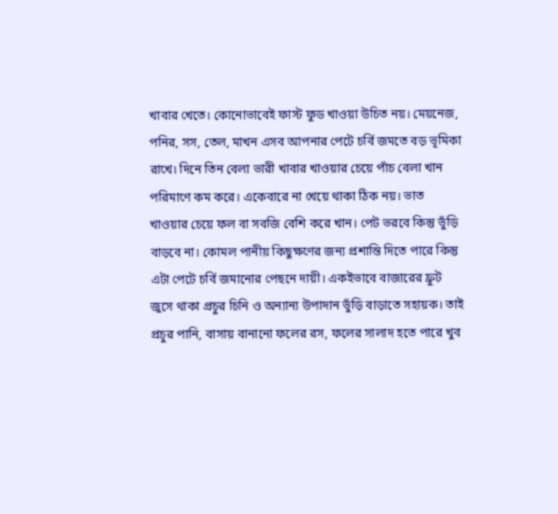খাবার খেতে। কোনোভাবেই ফাস্ট ফুড খাওয়া উচিত নয়। মেয়নেজ, পনির, সস, তেল, মাখন এসব আপনার পেটে চর্বি জমতে বড় ভূমিকা রাখে। দিনে তিন বেলা ভারী খাবার খাওয়ার চেয়ে পাঁচ বেলা খান পরিমাণে কম করে। একেবারে না খেয়ে থাকা ঠিক নয়। ভাত খাওয়ার চেয়ে ফল বা সবজি বেশি করে খান। পেট ভরবে কিন্তু ভুঁড়ি বাড়বে না। কোমল পানীয় কিছুক্ষণের জন্য প্রশান্তি দিতে পারে কিন্তু এটা পেটে চর্বি জমানোর পেছনে দায়ী। একইভাবে বাজারের ফ্রুট জুসে থাকা প্রচুর চিনি ও অন্যান্য উপাদান ভুঁড়ি বাড়াতে সহায়ক। তাই প্রচুর পানি, বাসায় বানানো ফলের রস, ফলের সালাদ হতে পারে খুব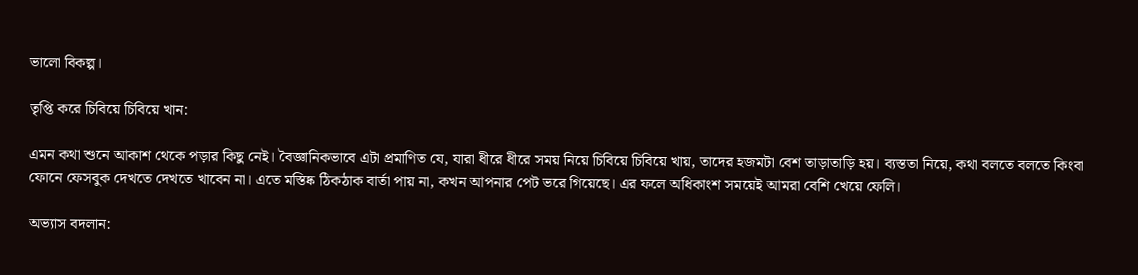ভালো বিকল্প।

তৃপ্তি করে চিবিয়ে চিবিয়ে খান:

এমন কথা শুনে আকাশ থেকে পড়ার কিছু নেই। বৈজ্ঞানিকভাবে এটা প্রমাণিত যে, যারা ধীরে ধীরে সময় নিয়ে চিবিয়ে চিবিয়ে খায়, তাদের হজমটা বেশ তাড়াতাড়ি হয়। ব্যস্ততা নিয়ে, কথা বলতে বলতে কিংবা ফোনে ফেসবুক দেখতে দেখতে খাবেন না। এতে মস্তিষ্ক ঠিকঠাক বার্তা পায় না, কখন আপনার পেট ভরে গিয়েছে। এর ফলে অধিকাংশ সময়েই আমরা বেশি খেয়ে ফেলি।

অভ্যাস বদলান: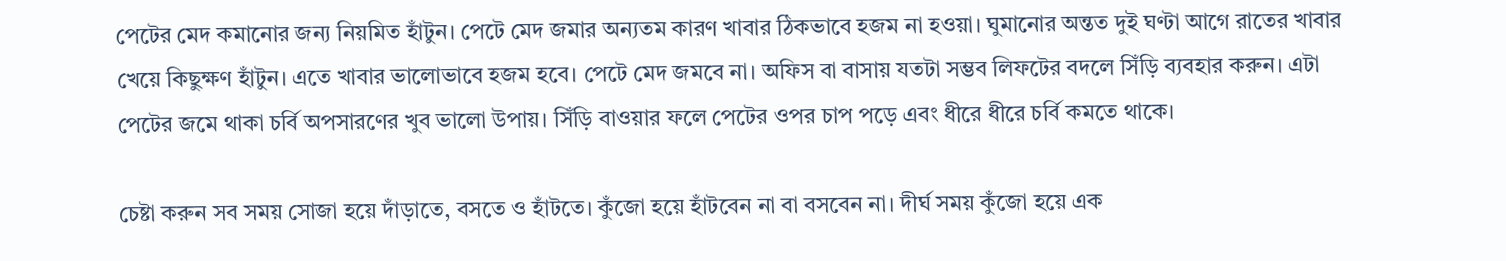পেটের মেদ কমানোর জন্য নিয়মিত হাঁটুন। পেটে মেদ জমার অন্যতম কারণ খাবার ঠিকভাবে হজম না হওয়া। ঘুমানোর অন্তত দুই ঘণ্টা আগে রাতের খাবার খেয়ে কিছুক্ষণ হাঁটুন। এতে খাবার ভালোভাবে হজম হবে। পেটে মেদ জমবে না। অফিস বা বাসায় যতটা সম্ভব লিফটের বদলে সিঁড়ি ব্যবহার করুন। এটা পেটের জমে থাকা চর্বি অপসারণের খুব ভালো উপায়। সিঁড়ি বাওয়ার ফলে পেটের ওপর চাপ পড়ে এবং ধীরে ধীরে চর্বি কমতে থাকে।

চেষ্টা করুন সব সময় সোজা হয়ে দাঁড়াতে, বসতে ও হাঁটতে। কুঁজো হয়ে হাঁটবেন না বা বসবেন না। দীর্ঘ সময় কুঁজো হয়ে এক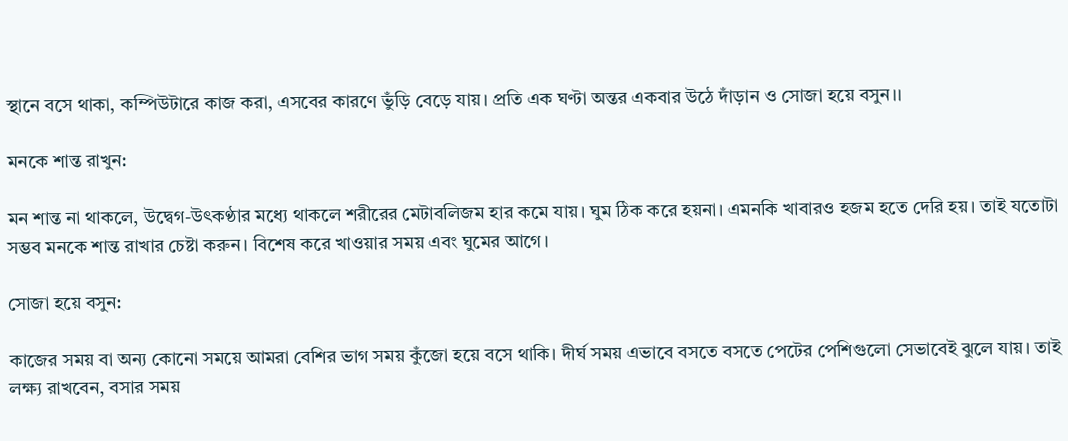স্থানে বসে থাকা, কম্পিউটারে কাজ করা, এসবের কারণে ভুঁড়ি বেড়ে যায়। প্রতি এক ঘণ্টা অন্তর একবার উঠে দাঁড়ান ও সোজা হয়ে বসুন।।

মনকে শান্ত রাখুন:

মন শান্ত না থাকলে, উদ্বেগ-উৎকণ্ঠার মধ্যে থাকলে শরীরের মেটাবলিজম হার কমে যায়। ঘুম ঠিক করে হয়না। এমনকি খাবারও হজম হতে দেরি হয়। তাই যতোটা সম্ভব মনকে শান্ত রাখার চেষ্টা করুন। বিশেষ করে খাওয়ার সময় এবং ঘুমের আগে।

সোজা হয়ে বসুন:

কাজের সময় বা অন্য কোনো সময়ে আমরা বেশির ভাগ সময় কুঁজো হয়ে বসে থাকি। দীর্ঘ সময় এভাবে বসতে বসতে পেটের পেশিগুলো সেভাবেই ঝুলে যায়। তাই লক্ষ্য রাখবেন, বসার সময়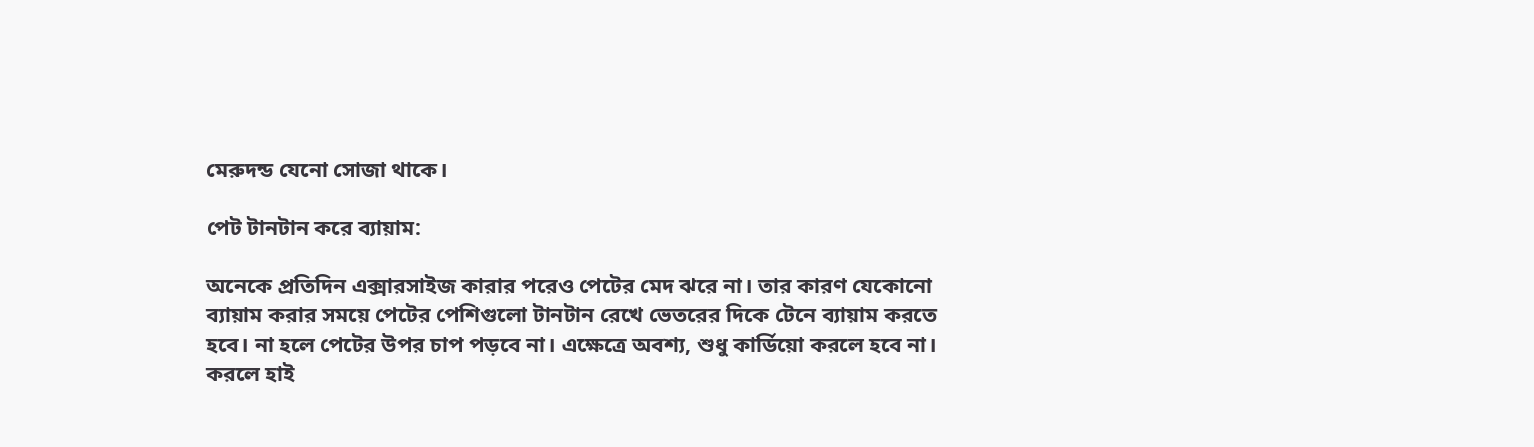মেরুদন্ড যেনো সোজা থাকে।

পেট টানটান করে ব্যায়াম:

অনেকে প্রতিদিন এক্সারসাইজ কারার পরেও পেটের মেদ ঝরে না। তার কারণ যেকোনো ব্যায়াম করার সময়ে পেটের পেশিগুলো টানটান রেখে ভেতরের দিকে টেনে ব্যায়াম করতে হবে। না হলে পেটের উপর চাপ পড়বে না। এক্ষেত্রে অবশ্য, শুধু কার্ডিয়ো করলে হবে না। করলে হাই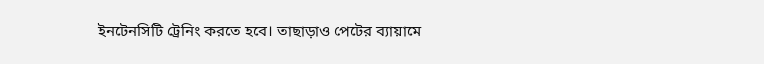ইনটেনসিটি ট্রেনিং করতে হবে। তাছাড়াও পেটের ব্যায়ামে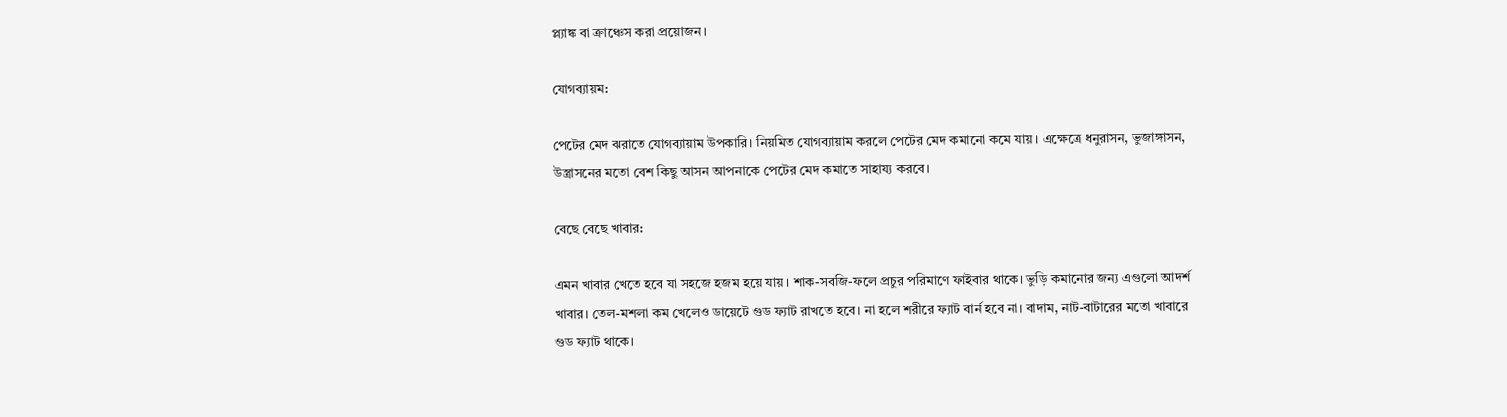প্ল্যাঙ্ক বা ক্রাঞ্চেস করা প্রয়োজন।

যোগব্যায়ম:

পেটের মেদ ঝরাতে যোগব্যায়াম উপকারি। নিয়মিত যোগব্যায়াম করলে পেটের মেদ কমানো কমে যায়। এক্ষেত্রে ধনুরাসন, ভুজাঙ্গাসন, উস্ত্রাসনের মতো বেশ কিছু আসন আপনাকে পেটের মেদ কমাতে সাহায্য করবে।

বেছে বেছে খাবার:

এমন খাবার খেতে হবে যা সহজে হজম হয়ে যায়। শাক-সবজি-ফলে প্রচুর পরিমাণে ফাইবার থাকে। ভুড়ি কমানোর জন্য এগুলো আদর্শ খাবার। তেল-মশলা কম খেলেও ডায়েটে গুড ফ্যাট রাখতে হবে। না হলে শরীরে ফ্যাট বার্ন হবে না। বাদাম, নাট-বাটারের মতো খাবারে গুড ফ্যাট থাকে।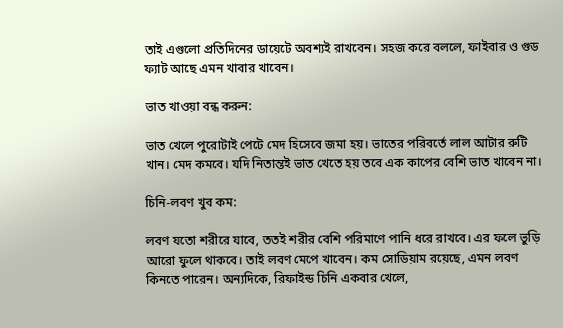তাই এগুলো প্রতিদিনের ডায়েটে অবশ্যই রাখবেন। সহজ করে বললে, ফাইবার ও গুড ফ্যাট আছে এমন খাবার খাবেন।

ভাত খাওয়া বন্ধ করুন:

ভাত খেলে পুরোটাই পেটে মেদ হিসেবে জমা হয়। ভাতের পরিবর্তে লাল আটার রুটি খান। মেদ কমবে। যদি নিতান্তই ভাত খেতে হয় তবে এক কাপের বেশি ভাত খাবেন না।

চিনি-লবণ খুব কম:

লবণ যতো শরীরে যাবে, ততই শরীর বেশি পরিমাণে পানি ধরে রাখবে। এর ফলে ভুড়ি আরো ফুলে থাকবে। তাই লবণ মেপে খাবেন। কম সোডিয়াম রয়েছে, এমন লবণ কিনতে পারেন। অন্যদিকে, রিফাইন্ড চিনি একবার খেলে,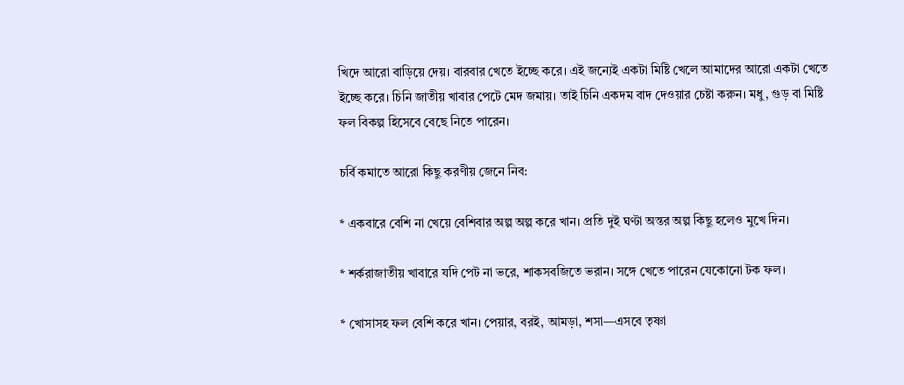খিদে আরো বাড়িয়ে দেয়। বারবার খেতে ইচ্ছে করে। এই জন্যেই একটা মিষ্টি খেলে আমাদের আরো একটা খেতে ইচ্ছে করে। চিনি জাতীয় খাবার পেটে মেদ জমায়। তাই চিনি একদম বাদ দেওয়ার চেষ্টা করুন। মধু, গুড় বা মিষ্টি ফল বিকল্প হিসেবে বেছে নিতে পারেন।

চর্বি কমাতে আরো কিছু করণীয় জেনে নিব:

* একবারে বেশি না খেয়ে বেশিবার অল্প অল্প করে খান। প্রতি দুই ঘণ্টা অন্তর অল্প কিছু হলেও মুখে দিন।

* শর্করাজাতীয় খাবারে যদি পেট না ভরে, শাকসবজিতে ভরান। সঙ্গে খেতে পারেন যেকোনো টক ফল।

* খোসাসহ ফল বেশি করে খান। পেয়ার, বরই, আমড়া, শসা—এসবে তৃষ্ণা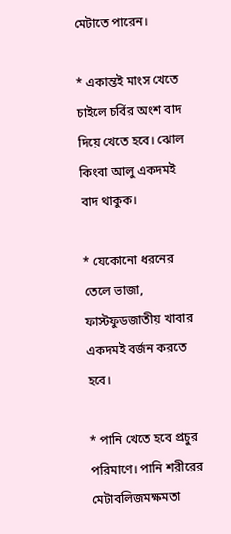মেটাতে পারেন।

* একান্তই মাংস খেতে চাইলে চর্বির অংশ বাদ দিয়ে খেতে হবে। ঝোল কিংবা আলু একদমই বাদ থাকুক।

* যেকোনো ধরনের তেলে ভাজা, ফাস্টফুডজাতীয় খাবার একদমই বর্জন করতে হবে।

* পানি খেতে হবে প্রচুর পরিমাণে। পানি শরীরের মেটাবলিজমক্ষমতা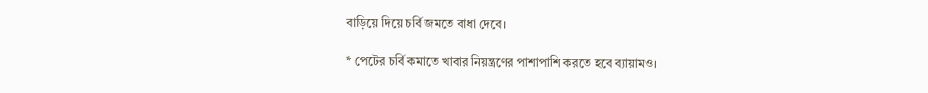বাড়িয়ে দিয়ে চর্বি জমতে বাধা দেবে।

* পেটের চর্বি কমাতে খাবার নিয়ন্ত্রণের পাশাপাশি করতে হবে ব্যায়ামও।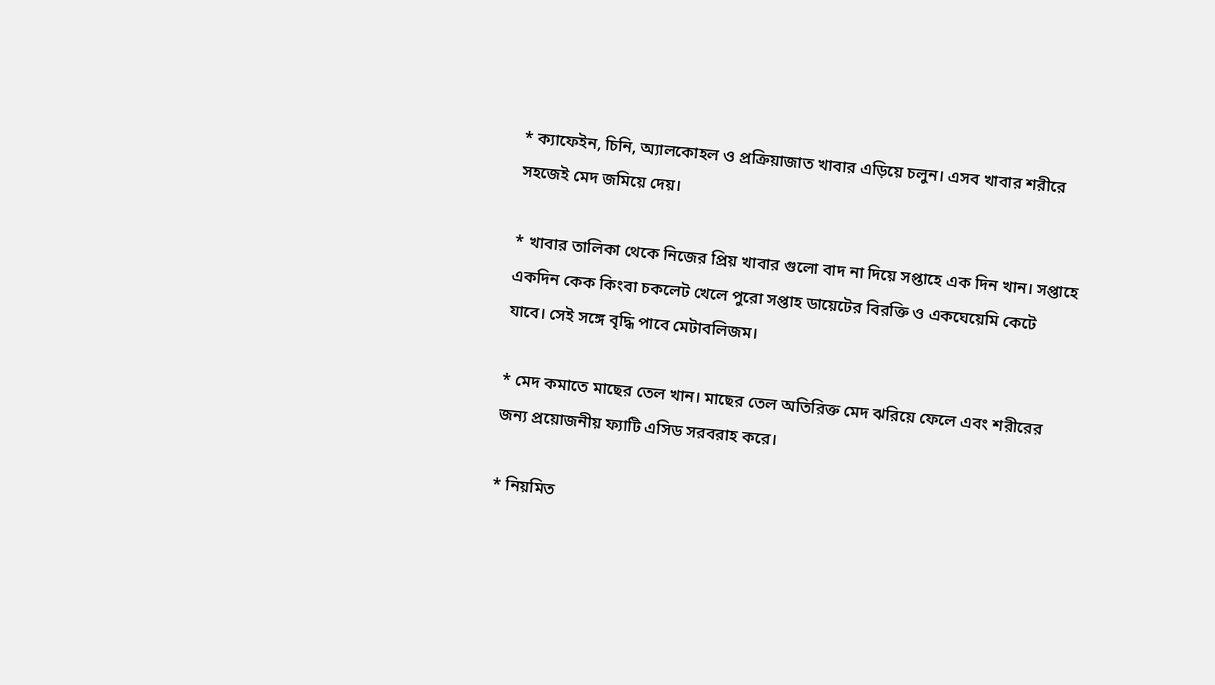* ক্যাফেইন, চিনি, অ্যালকোহল ও প্রক্রিয়াজাত খাবার এড়িয়ে চলুন। এসব খাবার শরীরে সহজেই মেদ জমিয়ে দেয়।

* খাবার তালিকা থেকে নিজের প্রিয় খাবার গুলো বাদ না দিয়ে সপ্তাহে এক দিন খান। সপ্তাহে একদিন কেক কিংবা চকলেট খেলে পুরো সপ্তাহ ডায়েটের বিরক্তি ও একঘেয়েমি কেটে যাবে। সেই সঙ্গে বৃদ্ধি পাবে মেটাবলিজম।

* মেদ কমাতে মাছের তেল খান। মাছের তেল অতিরিক্ত মেদ ঝরিয়ে ফেলে এবং শরীরের জন্য প্রয়োজনীয় ফ্যাটি এসিড সরবরাহ করে।

* নিয়মিত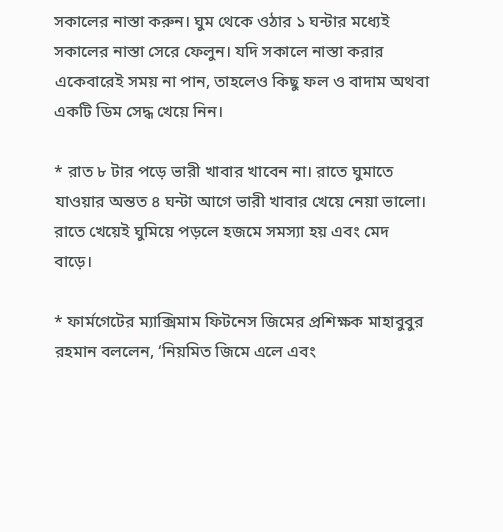সকালের নাস্তা করুন। ঘুম থেকে ওঠার ১ ঘন্টার মধ্যেই সকালের নাস্তা সেরে ফেলুন। যদি সকালে নাস্তা করার একেবারেই সময় না পান, তাহলেও কিছু ফল ও বাদাম অথবা একটি ডিম সেদ্ধ খেয়ে নিন।

* রাত ৮ টার পড়ে ভারী খাবার খাবেন না। রাতে ঘুমাতে যাওয়ার অন্তত ৪ ঘন্টা আগে ভারী খাবার খেয়ে নেয়া ভালো। রাতে খেয়েই ঘুমিয়ে পড়লে হজমে সমস্যা হয় এবং মেদ বাড়ে।

* ফার্মগেটের ম্যাক্সিমাম ফিটনেস জিমের প্রশিক্ষক মাহাবুবুর রহমান বললেন, ‘নিয়মিত জিমে এলে এবং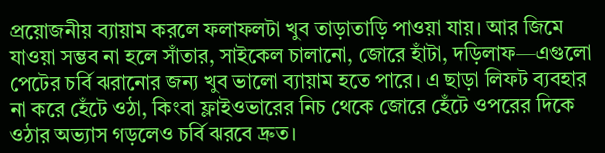প্রয়োজনীয় ব্যায়াম করলে ফলাফলটা খুব তাড়াতাড়ি পাওয়া যায়। আর জিমে যাওয়া সম্ভব না হলে সাঁতার, সাইকেল চালানো, জোরে হাঁটা, দড়িলাফ—এগুলো পেটের চর্বি ঝরানোর জন্য খুব ভালো ব্যায়াম হতে পারে। এ ছাড়া লিফট ব্যবহার না করে হেঁটে ওঠা, কিংবা ফ্লাইওভারের নিচ থেকে জোরে হেঁটে ওপরের দিকে ওঠার অভ্যাস গড়লেও চর্বি ঝরবে দ্রুত।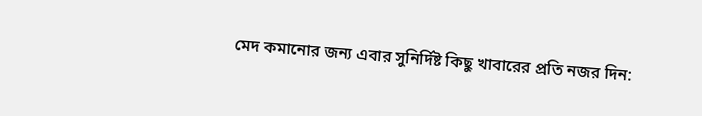মেদ কমানোর জন্য এবার সুনির্দিষ্ট কিছু খাবারের প্রতি নজর দিন: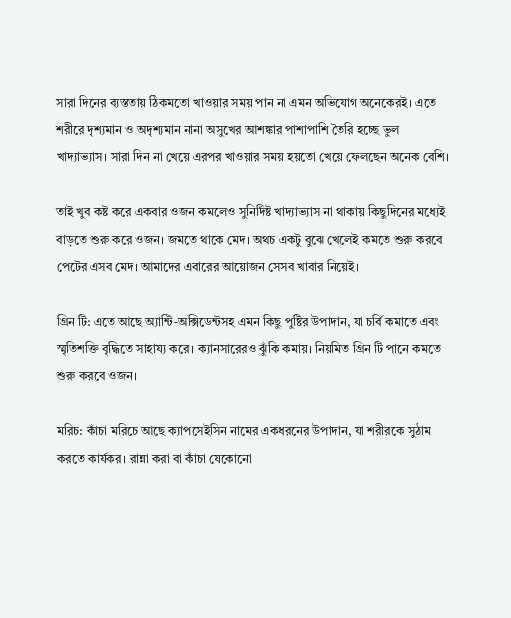সারা দিনের ব্যস্ততায় ঠিকমতো খাওয়ার সময় পান না এমন অভিযোগ অনেকেরই। এতে শরীরে দৃশ্যমান ও অদৃশ্যমান নানা অসুখের আশঙ্কার পাশাপাশি তৈরি হচ্ছে ভুল খাদ্যাভ্যাস। সারা দিন না খেয়ে এরপর খাওয়ার সময় হয়তো খেয়ে ফেলছেন অনেক বেশি।

তাই খুব কষ্ট করে একবার ওজন কমলেও সুনির্দিষ্ট খাদ্যাভ্যাস না থাকায় কিছুদিনের মধ্যেই বাড়তে শুরু করে ওজন। জমতে থাকে মেদ। অথচ একটু বুঝে খেলেই কমতে শুরু করবে পেটের এসব মেদ। আমাদের এবারের আয়োজন সেসব খাবার নিয়েই।

গ্রিন টি: এতে আছে অ্যান্টি-অক্সিডেন্টসহ এমন কিছু পুষ্টির উপাদান, যা চর্বি কমাতে এবং স্মৃতিশক্তি বৃদ্ধিতে সাহায্য করে। ক্যানসারেরও ঝুঁকি কমায়। নিয়মিত গ্রিন টি পানে কমতে শুরু করবে ওজন।

মরিচ: কাঁচা মরিচে আছে ক্যাপসেইসিন নামের একধরনের উপাদান, যা শরীরকে সুঠাম করতে কার্যকর। রান্না করা বা কাঁচা যেকোনো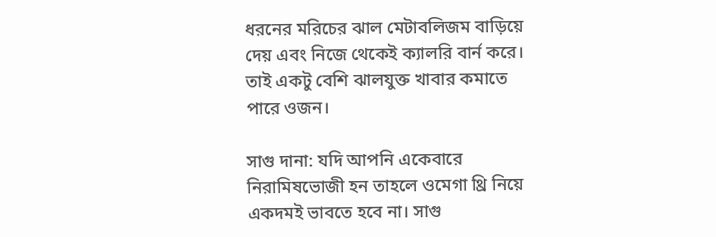ধরনের মরিচের ঝাল মেটাবলিজম বাড়িয়ে দেয় এবং নিজে থেকেই ক্যালরি বার্ন করে। তাই একটু বেশি ঝালযুক্ত খাবার কমাতে পারে ওজন।

সাগু দানা: যদি আপনি একেবারে নিরামিষভোজী হন তাহলে ওমেগা থ্রি নিয়ে একদমই ভাবতে হবে না। সাগু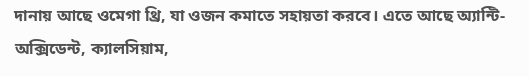দানায় আছে ওমেগা থ্রি, যা ওজন কমাতে সহায়তা করবে। এতে আছে অ্যান্টি-অক্সিডেন্ট, ক্যালসিয়াম,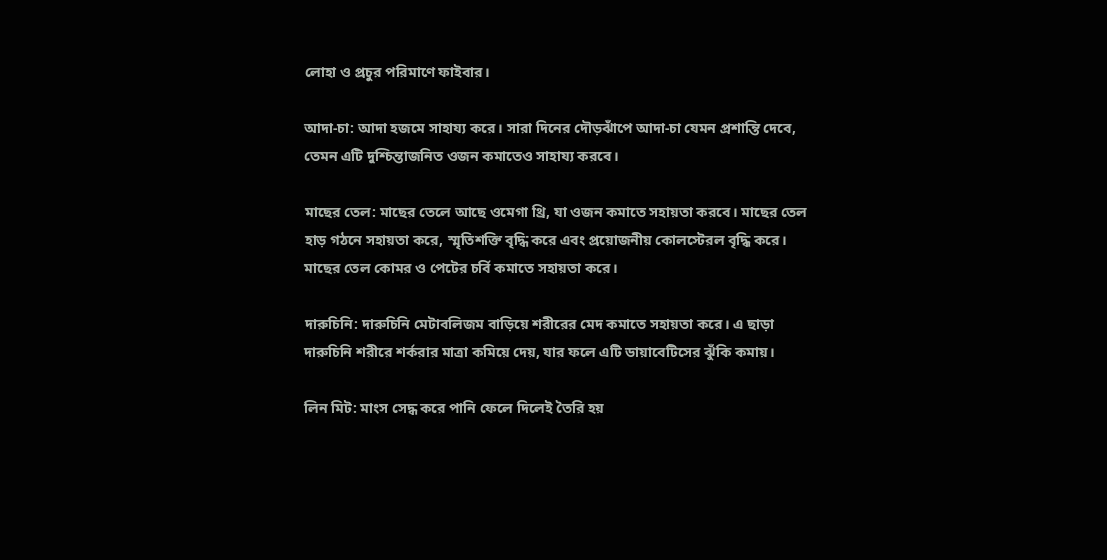লোহা ও প্রচুর পরিমাণে ফাইবার।

আদা-চা: আদা হজমে সাহায্য করে। সারা দিনের দৌড়ঝাঁপে আদা-চা যেমন প্রশান্তি দেবে, তেমন এটি দুশ্চিন্তাজনিত ওজন কমাতেও সাহায্য করবে।

মাছের তেল: মাছের তেলে আছে ওমেগা থ্রি, যা ওজন কমাতে সহায়তা করবে। মাছের তেল হাড় গঠনে সহায়তা করে, স্মৃতিশক্তি বৃদ্ধি করে এবং প্রয়োজনীয় কোলস্টেরল বৃদ্ধি করে। মাছের তেল কোমর ও পেটের চর্বি কমাতে সহায়তা করে।

দারুচিনি: দারুচিনি মেটাবলিজম বাড়িয়ে শরীরের মেদ কমাতে সহায়তা করে। এ ছাড়া দারুচিনি শরীরে শর্করার মাত্রা কমিয়ে দেয়, যার ফলে এটি ডায়াবেটিসের ঝুঁকি কমায়।

লিন মিট: মাংস সেদ্ধ করে পানি ফেলে দিলেই তৈরি হয়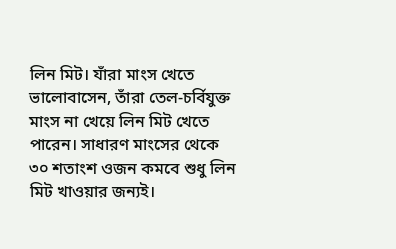লিন মিট। যাঁরা মাংস খেতে ভালোবাসেন, তাঁরা তেল-চর্বিযুক্ত মাংস না খেয়ে লিন মিট খেতে পারেন। সাধারণ মাংসের থেকে ৩০ শতাংশ ওজন কমবে শুধু লিন মিট খাওয়ার জন্যই।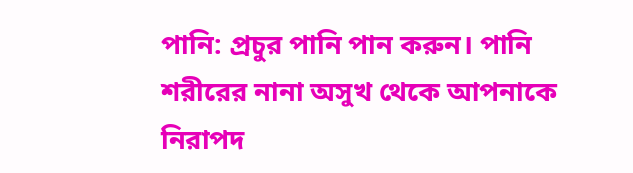পানি: প্রচুর পানি পান করুন। পানি শরীরের নানা অসুখ থেকে আপনাকে নিরাপদ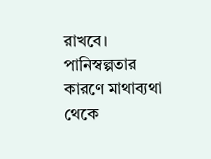রাখবে। পানিস্বল্পতার কারণে মাথাব্যথা থেকে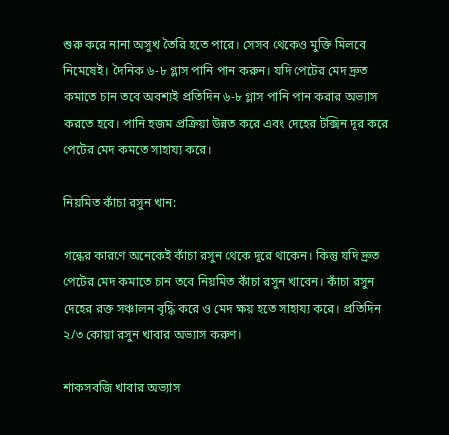শুরু করে নানা অসুখ তৈরি হতে পারে। সেসব থেকেও মুক্তি মিলবে নিমেষেই। দৈনিক ৬-৮ গ্লাস পানি পান করুন। যদি পেটের মেদ দ্রুত কমাতে চান তবে অবশ্যই প্রতিদিন ৬-৮ গ্লাস পানি পান করার অভ্যাস করতে হবে। পানি হজম প্রক্রিয়া উন্নত করে এবং দেহের টক্সিন দূর করে পেটের মেদ কমতে সাহায্য করে।

নিয়মিত কাঁচা রসুন খান:

গন্ধের কারণে অনেকেই কাঁচা রসুন থেকে দূরে থাকেন। কিন্তু যদি দ্রুত পেটের মেদ কমাতে চান তবে নিয়মিত কাঁচা রসুন খাবেন। কাঁচা রসুন দেহের রক্ত সঞ্চালন বৃদ্ধি করে ও মেদ ক্ষয় হতে সাহায্য করে। প্রতিদিন ২/৩ কোয়া রসুন খাবার অভ্যাস করুণ।

শাকসবজি খাবার অভ্যাস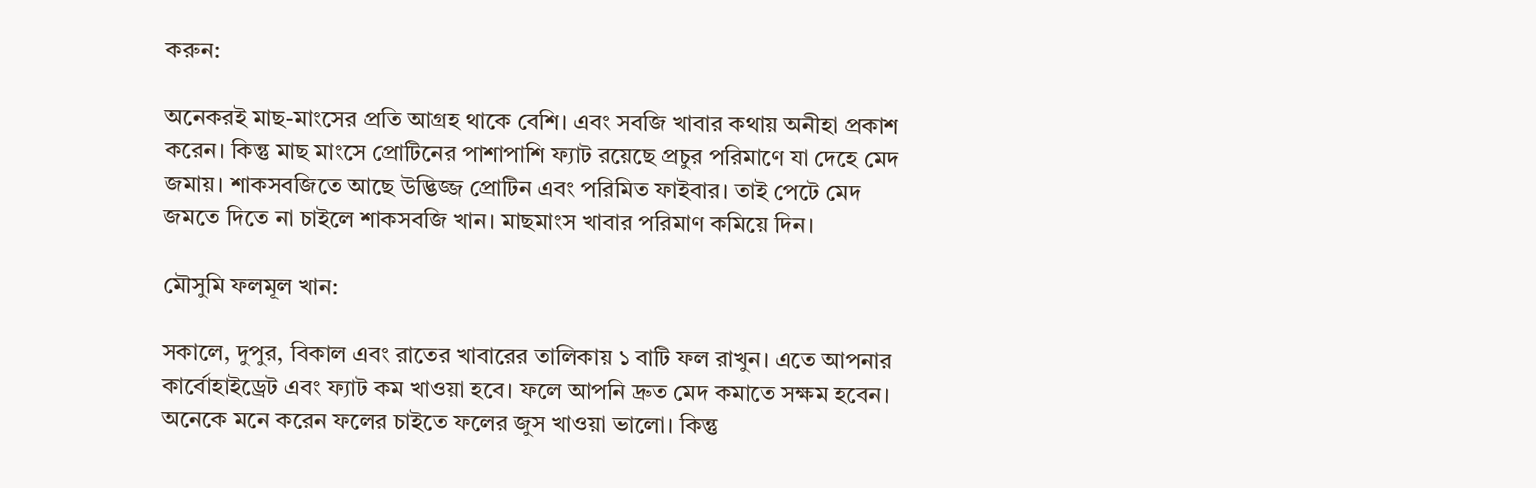করুন:

অনেকরই মাছ-মাংসের প্রতি আগ্রহ থাকে বেশি। এবং সবজি খাবার কথায় অনীহা প্রকাশ করেন। কিন্তু মাছ মাংসে প্রোটিনের পাশাপাশি ফ্যাট রয়েছে প্রচুর পরিমাণে যা দেহে মেদ জমায়। শাকসবজিতে আছে উদ্ভিজ্জ প্রোটিন এবং পরিমিত ফাইবার। তাই পেটে মেদ জমতে দিতে না চাইলে শাকসবজি খান। মাছমাংস খাবার পরিমাণ কমিয়ে দিন।

মৌসুমি ফলমূল খান:

সকালে, দুপুর, বিকাল এবং রাতের খাবারের তালিকায় ১ বাটি ফল রাখুন। এতে আপনার কার্বোহাইড্রেট এবং ফ্যাট কম খাওয়া হবে। ফলে আপনি দ্রুত মেদ কমাতে সক্ষম হবেন। অনেকে মনে করেন ফলের চাইতে ফলের জুস খাওয়া ভালো। কিন্তু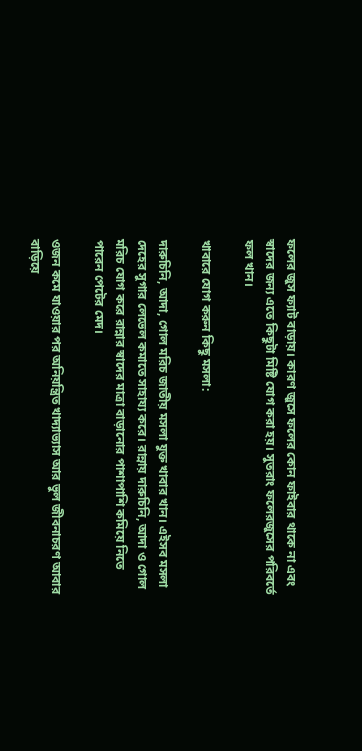ফলের জুস ফ্যাট বাড়ায়। কারণ জুসে ফলের কোন ফাইবার থাকে না এবং স্বাদের জন্য এতে কিছুটা মিষ্টি যোগ করা হয়। সুতরাং ফলেরজুসের পরিবর্তে ফল খান।

খাবারে যোগ করুন কিছু মসলা:

দারুচিনি, আদা, গোল মরিচ জাতীয় মসলা যুক্ত খাবার খান। এইসব মসলা দেহের সুগার লেভেল কমাতে সাহায্য করে। রান্নায় দারুচিনি, আদা ও গোল মরিচ যোগ করে রান্নার স্বাদের মাত্রা বাড়ানোর পাশাপাশি কমিয়ে নিতে পারেন পেটের মেদ।

ওজন কমে যাওয়ার পর অনিয়ন্ত্রিত খাদ্যাভ্যাস আর ভুল জীবনাচরণ আবার বাড়িয়ে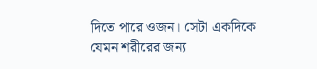দিতে পারে ওজন। সেটা একদিকে যেমন শরীরের জন্য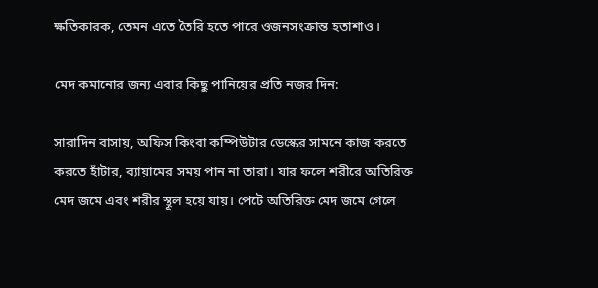ক্ষতিকারক, তেমন এতে তৈরি হতে পারে ওজনসংক্রান্ত হতাশাও।

মেদ কমানোর জন্য এবার কিছু পানিয়ের প্রতি নজর দিন:

সারাদিন বাসায়, অফিস কিংবা কম্পিউটার ডেস্কের সামনে কাজ করতে করতে হাঁটার, ব্যায়ামের সময় পান না তারা। যার ফলে শরীরে অতিরিক্ত মেদ জমে এবং শরীর স্থূল হয়ে যায়। পেটে অতিরিক্ত মেদ জমে গেলে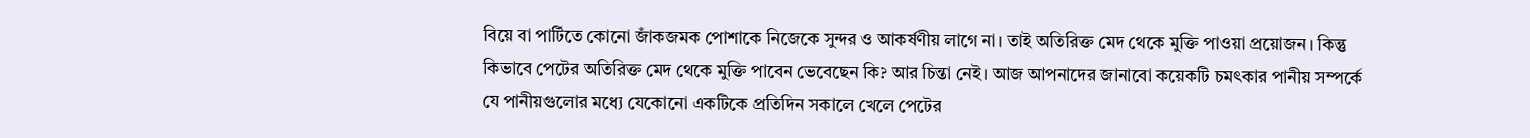বিয়ে বা পার্টিতে কোনো জাঁকজমক পোশাকে নিজেকে সুন্দর ও আকর্ষণীয় লাগে না। তাই অতিরিক্ত মেদ থেকে মুক্তি পাওয়া প্রয়োজন। কিন্তু কিভাবে পেটের অতিরিক্ত মেদ থেকে মুক্তি পাবেন ভেবেছেন কি? আর চিন্তা নেই। আজ আপনাদের জানাবো কয়েকটি চমৎকার পানীয় সম্পর্কে যে পানীয়গুলোর মধ্যে যেকোনো একটিকে প্রতিদিন সকালে খেলে পেটের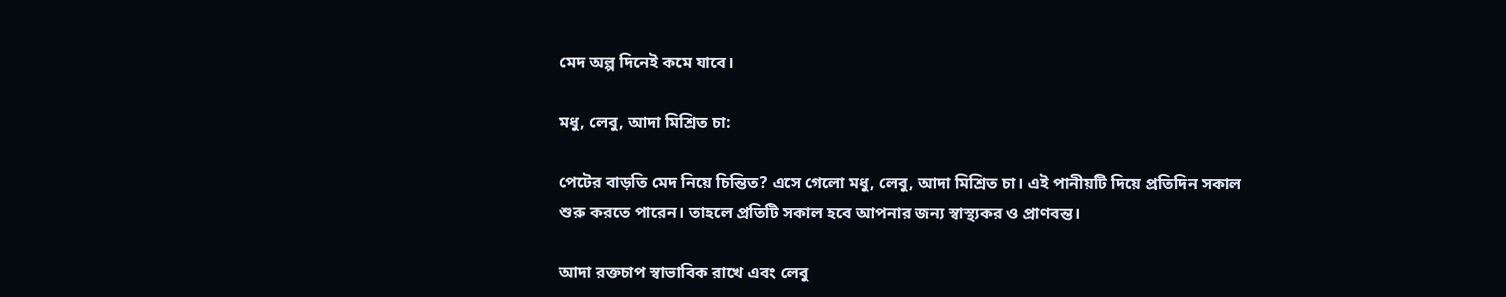মেদ অল্প দিনেই কমে যাবে।

মধু, লেবু, আদা মিশ্রিত চা:

পেটের বাড়তি মেদ নিয়ে চিন্তিত? এসে গেলো মধু, লেবু, আদা মিশ্রিত চা। এই পানীয়টি দিয়ে প্রতিদিন সকাল শুরু করতে পারেন। তাহলে প্রতিটি সকাল হবে আপনার জন্য স্বাস্থ্যকর ও প্রাণবন্ত।

আদা রক্তচাপ স্বাভাবিক রাখে এবং লেবু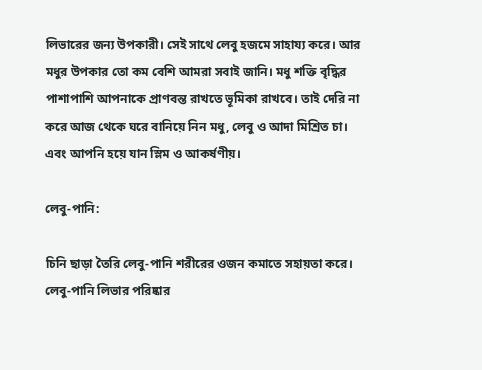লিভারের জন্য উপকারী। সেই সাথে লেবু হজমে সাহায্য করে। আর মধুর উপকার তো কম বেশি আমরা সবাই জানি। মধু শক্তি বৃদ্ধির পাশাপাশি আপনাকে প্রাণবন্ত রাখতে ভূমিকা রাখবে। তাই দেরি না করে আজ থেকে ঘরে বানিয়ে নিন মধু, লেবু ও আদা মিশ্রিত চা। এবং আপনি হয়ে যান স্লিম ও আকর্ষণীয়।

লেবু-পানি:

চিনি ছাড়া তৈরি লেবু-পানি শরীরের ওজন কমাতে সহায়তা করে। লেবু-পানি লিভার পরিষ্কার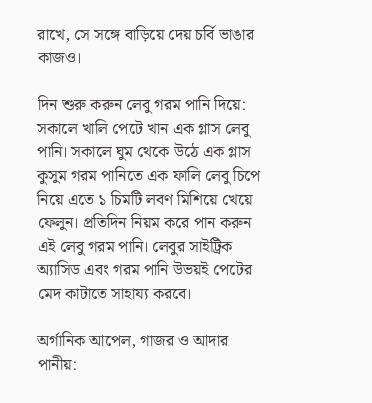রাখে, সে সঙ্গে বাড়িয়ে দেয় চর্বি ভাঙার কাজও।

দিন শুরু করুন লেবু গরম পানি দিয়ে: সকালে খালি পেটে খান এক গ্লাস লেবু পানি। সকালে ঘুম থেকে উঠে এক গ্লাস কুসুম গরম পানিতে এক ফালি লেবু চিপে নিয়ে এতে ১ চিমটি লবণ মিশিয়ে খেয়ে ফেলুন। প্রতিদিন নিয়ম করে পান করুন এই লেবু গরম পানি। লেবুর সাইট্রিক অ্যাসিড এবং গরম পানি উভয়ই পেটের মেদ কাটাতে সাহায্য করবে।

অর্গানিক আপেল, গাজর ও আদার পানীয়: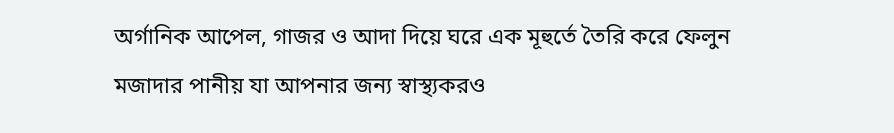অর্গানিক আপেল, গাজর ও আদা দিয়ে ঘরে এক মূহুর্তে তৈরি করে ফেলুন মজাদার পানীয় যা আপনার জন্য স্বাস্থ্যকরও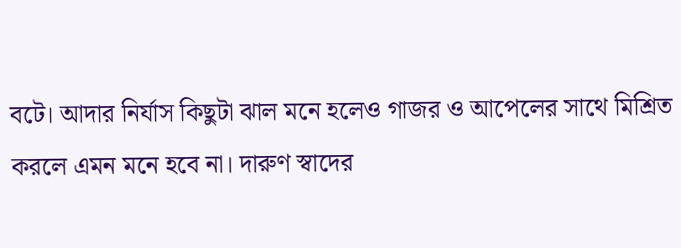বটে। আদার নির্যাস কিছুটা ঝাল মনে হলেও গাজর ও আপেলের সাথে মিশ্রিত করলে এমন মনে হবে না। দারুণ স্বাদের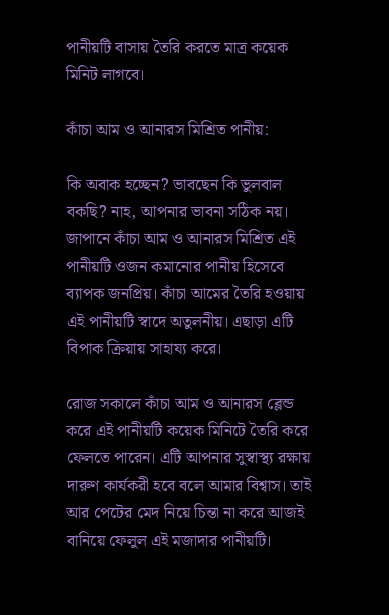পানীয়টি বাসায় তৈরি করতে মাত্র কয়েক মিনিট লাগবে।

কাঁচা আম ও আনারস মিশ্রিত পানীয়:

কি অবাক হচ্ছেন? ভাবছেন কি ভুলবাল বকছি? নাহ, আপনার ভাবনা সঠিক নয়। জাপানে কাঁচা আম ও আনারস মিশ্রিত এই পানীয়টি ওজন কমানোর পানীয় হিসেবে ব্যাপক জনপ্রিয়। কাঁচা আমের তৈরি হওয়ায় এই পানীয়টি স্বাদে অতুলনীয়। এছাড়া এটি বিপাক ক্রিয়ায় সাহায্য করে।

রোজ সকালে কাঁচা আম ও আনারস ব্লেন্ড করে এই পানীয়টি কয়েক মিনিটে তৈরি করে ফেলতে পারেন। এটি আপনার সুস্বাস্থ্য রক্ষায় দারুণ কার্যকরী হবে বলে আমার বিশ্বাস। তাই আর পেটের মেদ নিয়ে চিন্তা না করে আজই বানিয়ে ফেলুল এই মজাদার পানীয়টি।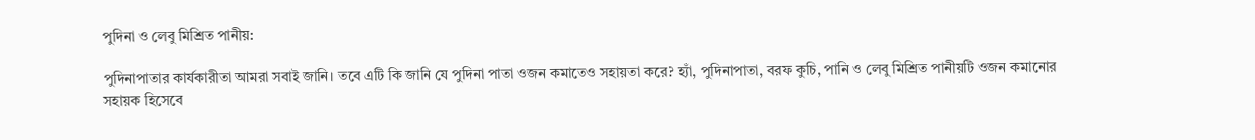পুদিনা ও লেবু মিশ্রিত পানীয়:

পুদিনাপাতার কার্যকারীতা আমরা সবাই জানি। তবে এটি কি জানি যে পুদিনা পাতা ওজন কমাতেও সহায়তা করে? হ্যাঁ, পুদিনাপাতা, বরফ কুচি, পানি ও লেবু মিশ্রিত পানীয়টি ওজন কমানোর সহায়ক হিসেবে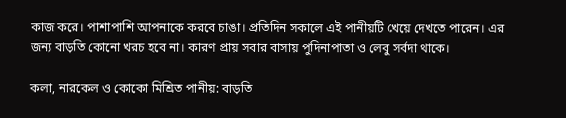কাজ করে। পাশাপাশি আপনাকে করবে চাঙা। প্রতিদিন সকালে এই পানীয়টি খেয়ে দেখতে পারেন। এর জন্য বাড়তি কোনো খরচ হবে না। কারণ প্রায় সবার বাসায় পুদিনাপাতা ও লেবু সর্বদা থাকে।

কলা, নারকেল ও কোকো মিশ্রিত পানীয়: বাড়তি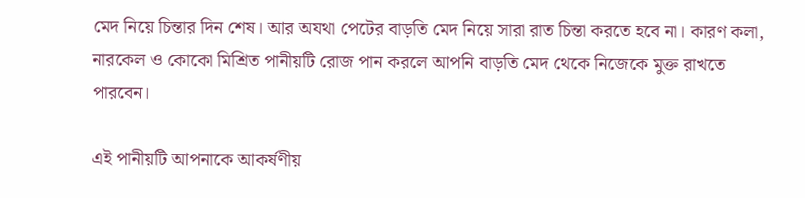মেদ নিয়ে চিন্তার দিন শেষ। আর অযথা পেটের বাড়তি মেদ নিয়ে সারা রাত চিন্তা করতে হবে না। কারণ কলা, নারকেল ও কোকো মিশ্রিত পানীয়টি রোজ পান করলে আপনি বাড়তি মেদ থেকে নিজেকে মুক্ত রাখতে পারবেন।

এই পানীয়টি আপনাকে আকর্ষণীয়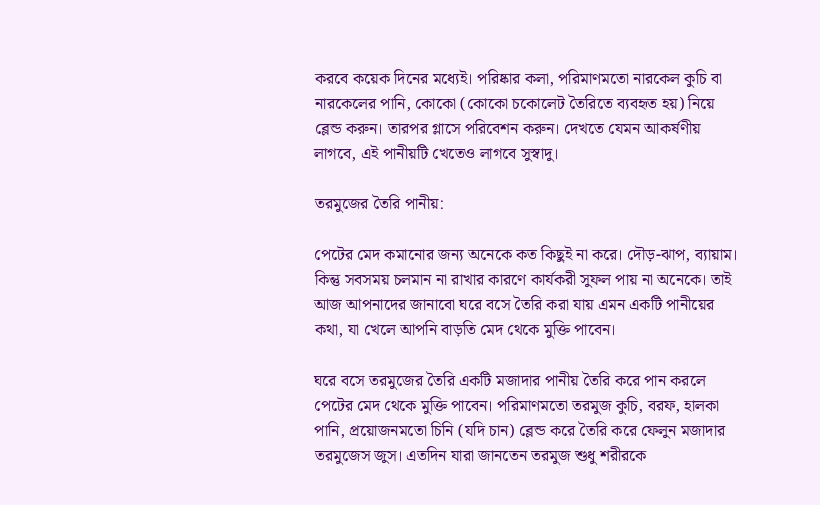করবে কয়েক দিনের মধ্যেই। পরিষ্কার কলা, পরিমাণমতো নারকেল কুচি বা নারকেলের পানি, কোকো (কোকো চকোলেট তৈরিতে ব্যবহৃত হয়) নিয়ে ব্লেন্ড করুন। তারপর গ্লাসে পরিবেশন করুন। দেখতে যেমন আকর্ষণীয় লাগবে, এই পানীয়টি খেতেও লাগবে সুস্বাদু।

তরমুজের তৈরি পানীয়:

পেটের মেদ কমানোর জন্য অনেকে কত কিছুই না করে। দৌড়-ঝাপ, ব্যায়াম। কিন্তু সবসময় চলমান না রাখার কারণে কার্যকরী সুফল পায় না অনেকে। তাই আজ আপনাদের জানাবো ঘরে বসে তৈরি করা যায় এমন একটি পানীয়ের কথা, যা খেলে আপনি বাড়তি মেদ থেকে মুক্তি পাবেন।

ঘরে বসে তরমুজের তৈরি একটি মজাদার পানীয় তৈরি করে পান করলে পেটের মেদ থেকে মুক্তি পাবেন। পরিমাণমতো তরমুজ কুচি, বরফ, হালকা পানি, প্রয়োজনমতো চিনি (যদি চান) ব্লেন্ড করে তৈরি করে ফেলুন মজাদার তরমুজেস জুস। এতদিন যারা জানতেন তরমুজ শুধু শরীরকে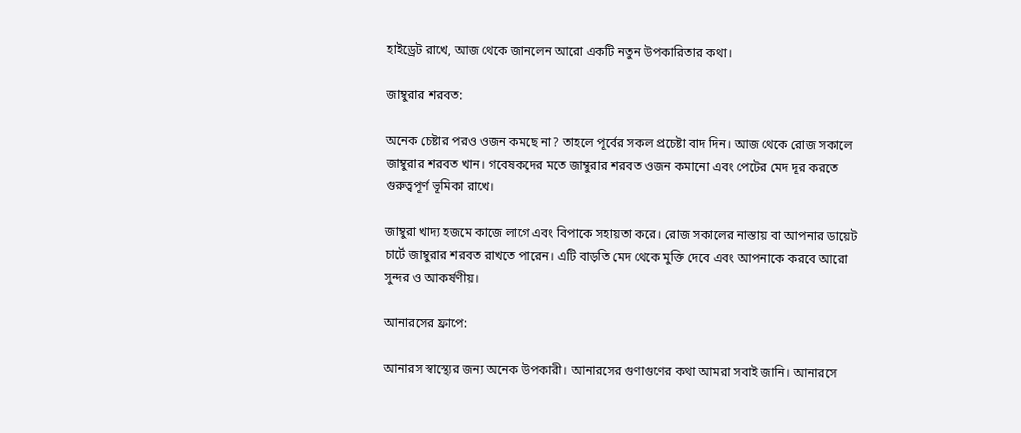হাইড্রেট রাখে, আজ থেকে জানলেন আরো একটি নতুন উপকারিতার কথা।

জাম্বুরার শরবত:

অনেক চেষ্টার পরও ওজন কমছে না? তাহলে পূর্বের সকল প্রচেষ্টা বাদ দিন। আজ থেকে রোজ সকালে জাম্বুরার শরবত খান। গবেষকদের মতে জাম্বুরার শরবত ওজন কমানো এবং পেটের মেদ দূর করতে গুরুত্বপূর্ণ ভূমিকা রাখে।

জাম্বুরা খাদ্য হজমে কাজে লাগে এবং বিপাকে সহায়তা করে। রোজ সকালের নাস্তায় বা আপনার ডায়েট চার্টে জাম্বুরার শরবত রাখতে পারেন। এটি বাড়তি মেদ থেকে মুক্তি দেবে এবং আপনাকে করবে আরো সুন্দর ও আকর্ষণীয়।

আনারসের ফ্রাপে:

আনারস স্বাস্থ্যের জন্য অনেক উপকারী। আনারসের গুণাগুণের কথা আমরা সবাই জানি। আনারসে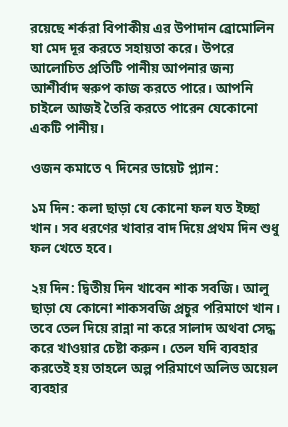রয়েছে শর্করা বিপাকীয় এর উপাদান ব্রোমোলিন যা মেদ দূর করতে সহায়তা করে। উপরে আলোচিত প্রতিটি পানীয় আপনার জন্য আশীর্বাদ স্বরুপ কাজ করতে পারে। আপনি চাইলে আজই তৈরি করতে পারেন যেকোনো একটি পানীয়।

ওজন কমাতে ৭ দিনের ডায়েট প্ল্যান:

১ম দিন: কলা ছাড়া যে কোনো ফল যত ইচ্ছা খান। সব ধরণের খাবার বাদ দিয়ে প্রথম দিন শুধু ফল খেতে হবে।

২য় দিন: দ্বিতীয় দিন খাবেন শাক সবজি। আলু ছাড়া যে কোনো শাকসবজি প্রচুর পরিমাণে খান। তবে তেল দিয়ে রান্না না করে সালাদ অথবা সেদ্ধ করে খাওয়ার চেষ্টা করুন। তেল যদি ব্যবহার করতেই হয় তাহলে অল্প পরিমাণে অলিভ অয়েল ব্যবহার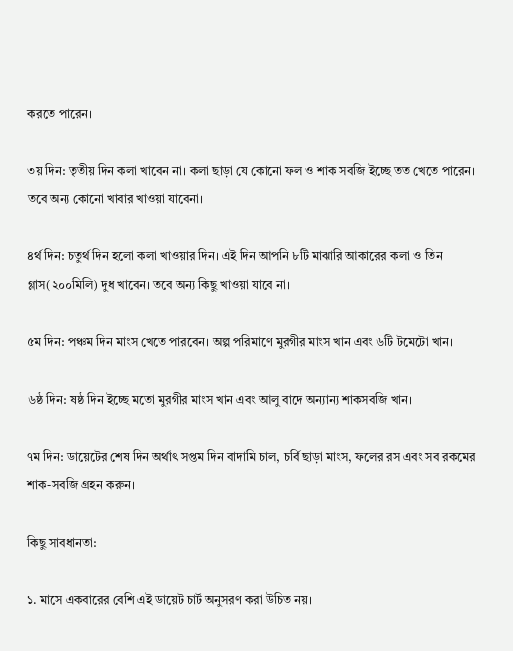করতে পারেন।

৩য় দিন: তৃতীয় দিন কলা খাবেন না। কলা ছাড়া যে কোনো ফল ও শাক সবজি ইচ্ছে তত খেতে পারেন। তবে অন্য কোনো খাবার খাওয়া যাবেনা।

৪র্থ দিন: চতুর্থ দিন হলো কলা খাওয়ার দিন। এই দিন আপনি ৮টি মাঝারি আকারের কলা ও তিন গ্লাস(২০০মিলি) দুধ খাবেন। তবে অন্য কিছু খাওয়া যাবে না।

৫ম দিন: পঞ্চম দিন মাংস খেতে পারবেন। অল্প পরিমাণে মুরগীর মাংস খান এবং ৬টি টমেটো খান।

৬ষ্ঠ দিন: ষষ্ঠ দিন ইচ্ছে মতো মুরগীর মাংস খান এবং আলু বাদে অন্যান্য শাকসবজি খান।

৭ম দিন: ডায়েটের শেষ দিন অর্থাৎ সপ্তম দিন বাদামি চাল, চর্বি ছাড়া মাংস, ফলের রস এবং সব রকমের শাক-সবজি গ্রহন করুন।

কিছু সাবধানতা:

১. মাসে একবারের বেশি এই ডায়েট চার্ট অনুসরণ করা উচিত নয়।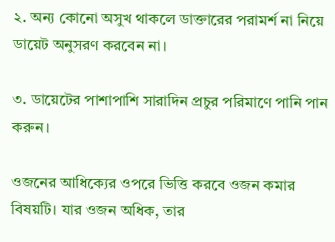২. অন্য কোনো অসুখ থাকলে ডাক্তারের পরামর্শ না নিয়ে ডায়েট অনুসরণ করবেন না।

৩. ডায়েটের পাশাপাশি সারাদিন প্রচুর পরিমাণে পানি পান করুন।

ওজনের আধিক্যের ওপরে ভিত্তি করবে ওজন কমার বিষয়টি। যার ওজন অধিক, তার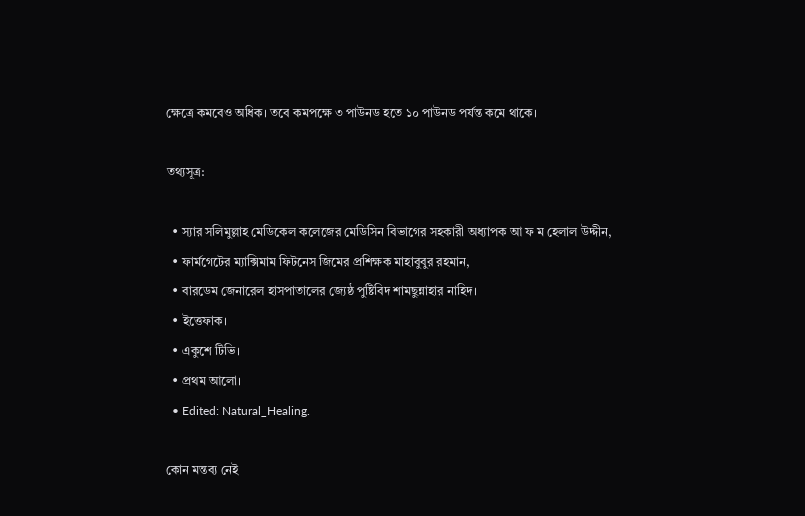ক্ষেত্রে কমবেও অধিক। তবে কমপক্ষে ৩ পাউনড হতে ১০ পাউনড পর্যন্ত কমে থাকে।

তথ্যসূত্র:

  • স্যার সলিমুল্লাহ মেডিকেল কলেজের মেডিসিন বিভাগের সহকারী অধ্যাপক আ ফ ম হেলাল উদ্দীন,
  • ফার্মগেটের ম্যাক্সিমাম ফিটনেস জিমের প্রশিক্ষক মাহাবুবুর রহমান,
  • বারডেম জেনারেল হাসপাতালের জ্যেষ্ঠ পুষ্টিবিদ শামছুন্নাহার নাহিদ।
  • ইত্তেফাক।
  • একুশে টিভি।
  • প্রথম আলো।
  • Edited: Natural_Healing.

কোন মন্তব্য নেই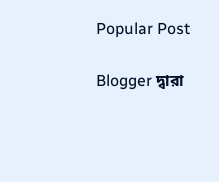Popular Post

Blogger দ্বারা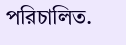পরিচালিত.